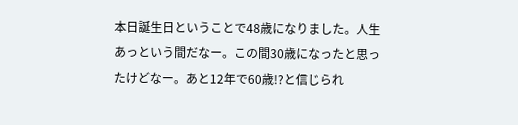本日誕生日ということで48歳になりました。人生あっという間だなー。この間30歳になったと思ったけどなー。あと12年で60歳!?と信じられ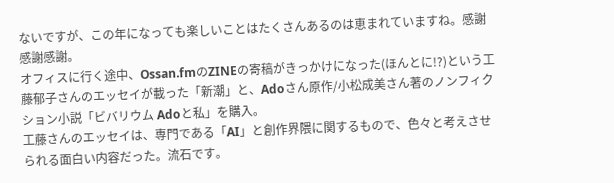ないですが、この年になっても楽しいことはたくさんあるのは恵まれていますね。感謝感謝感謝。
オフィスに行く途中、Ossan.fmのZINEの寄稿がきっかけになった(ほんとに!?)という工藤郁子さんのエッセイが載った「新潮」と、Adoさん原作/小松成美さん著のノンフィクション小説「ビバリウム Adoと私」を購入。
工藤さんのエッセイは、専門である「AI」と創作界隈に関するもので、色々と考えさせられる面白い内容だった。流石です。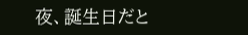夜、誕生日だと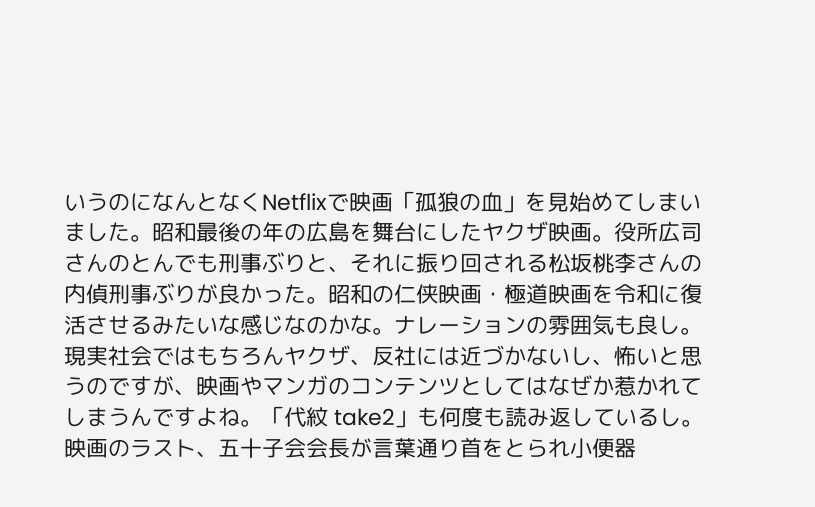いうのになんとなくNetflixで映画「孤狼の血」を見始めてしまいました。昭和最後の年の広島を舞台にしたヤクザ映画。役所広司さんのとんでも刑事ぶりと、それに振り回される松坂桃李さんの内偵刑事ぶりが良かった。昭和の仁侠映画・極道映画を令和に復活させるみたいな感じなのかな。ナレーションの雰囲気も良し。現実社会ではもちろんヤクザ、反社には近づかないし、怖いと思うのですが、映画やマンガのコンテンツとしてはなぜか惹かれてしまうんですよね。「代紋 take2」も何度も読み返しているし。
映画のラスト、五十子会会長が言葉通り首をとられ小便器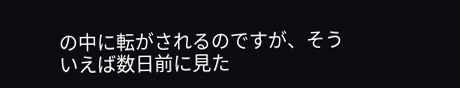の中に転がされるのですが、そういえば数日前に見た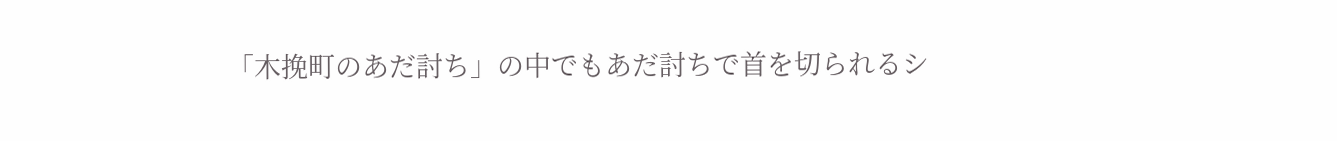「木挽町のあだ討ち」の中でもあだ討ちで首を切られるシ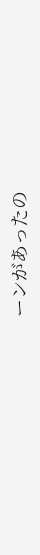ーンがあったの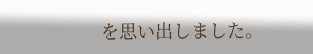を思い出しました。